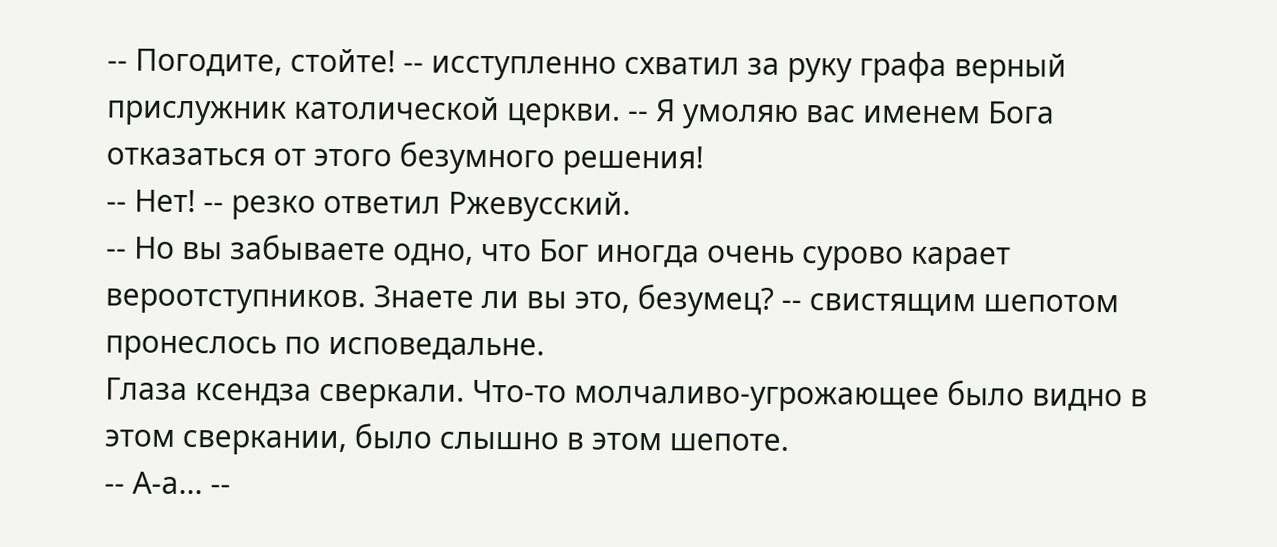-- Погодите, стойте! -- исступленно схватил за руку графа верный прислужник католической церкви. -- Я умоляю вас именем Бога отказаться от этого безумного решения!
-- Нет! -- резко ответил Ржевусский.
-- Но вы забываете одно, что Бог иногда очень сурово карает вероотступников. Знаете ли вы это, безумец? -- свистящим шепотом пронеслось по исповедальне.
Глаза ксендза сверкали. Что-то молчаливо-угрожающее было видно в этом сверкании, было слышно в этом шепоте.
-- А-а... --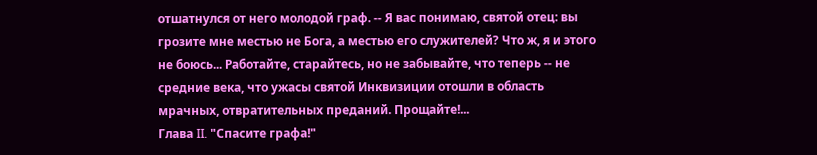отшатнулся от него молодой граф. -- Я вас понимаю, святой отец: вы грозите мне местью не Бога, а местью его служителей? Что ж, я и этого не боюсь... Работайте, старайтесь, но не забывайте, что теперь -- не средние века, что ужасы святой Инквизиции отошли в область мрачных, отвратительных преданий. Прощайте!...
Глава II. "Спасите графа!"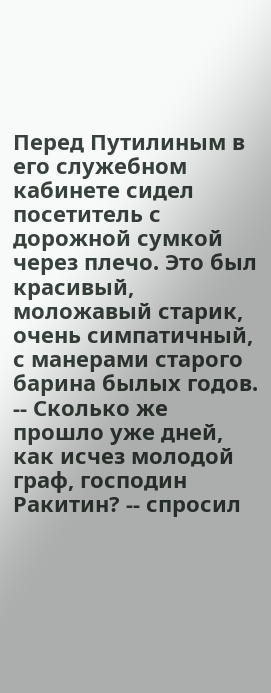Перед Путилиным в его служебном кабинете сидел посетитель с дорожной сумкой через плечо. Это был красивый, моложавый старик, очень симпатичный, с манерами старого барина былых годов.
-- Сколько же прошло уже дней, как исчез молодой граф, господин Ракитин? -- спросил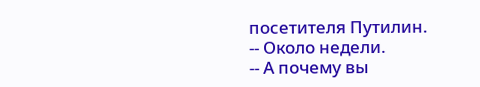посетителя Путилин.
-- Около недели.
-- А почему вы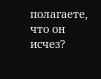полагаете, что он исчез?